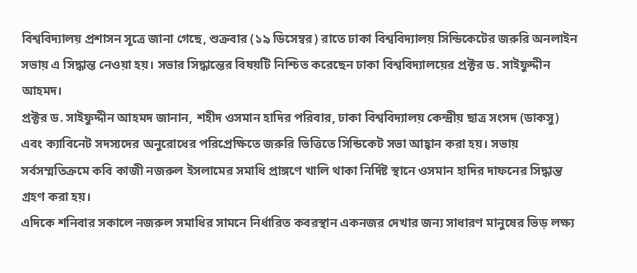বিশ্ববিদ্যালয় প্রশাসন সূত্রে জানা গেছে, শুক্রবার (১৯ ডিসেম্বর) রাতে ঢাকা বিশ্ববিদ্যালয় সিন্ডিকেটের জরুরি অনলাইন সভায় এ সিদ্ধান্ত নেওয়া হয়। সভার সিদ্ধান্তের বিষয়টি নিশ্চিত করেছেন ঢাকা বিশ্ববিদ্যালয়ের প্রক্টর ড. সাইফুদ্দীন আহমদ।
প্রক্টর ড. সাইফুদ্দীন আহমদ জানান, শহীদ ওসমান হাদির পরিবার, ঢাকা বিশ্ববিদ্যালয় কেন্দ্রীয় ছাত্র সংসদ (ডাকসু) এবং ক্যাবিনেট সদস্যদের অনুরোধের পরিপ্রেক্ষিতে জরুরি ভিত্তিতে সিন্ডিকেট সভা আহ্বান করা হয়। সভায় সর্বসম্মতিক্রমে কবি কাজী নজরুল ইসলামের সমাধি প্রাঙ্গণে খালি থাকা নির্দিষ্ট স্থানে ওসমান হাদির দাফনের সিদ্ধান্ত গ্রহণ করা হয়।
এদিকে শনিবার সকালে নজরুল সমাধির সামনে নির্ধারিত কবরস্থান একনজর দেখার জন্য সাধারণ মানুষের ভিড় লক্ষ্য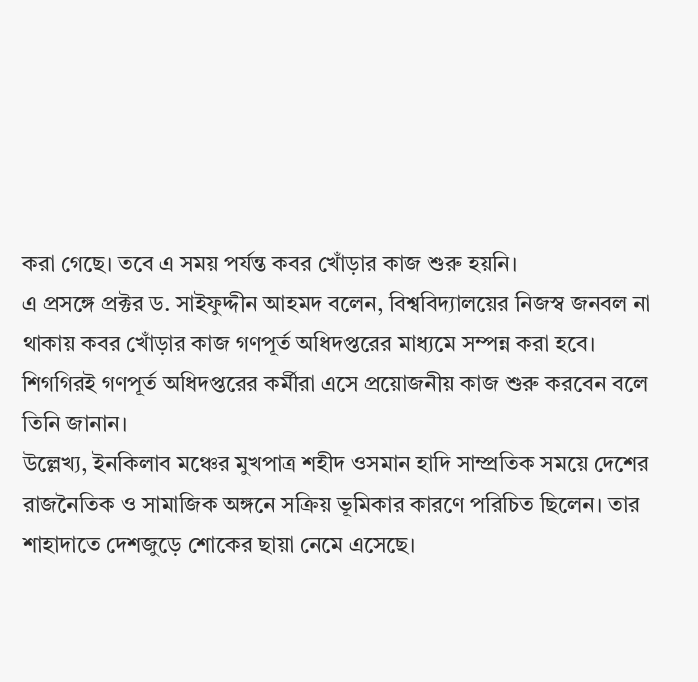করা গেছে। তবে এ সময় পর্যন্ত কবর খোঁড়ার কাজ শুরু হয়নি।
এ প্রসঙ্গে প্রক্টর ড. সাইফুদ্দীন আহমদ বলেন, বিশ্ববিদ্যালয়ের নিজস্ব জনবল না থাকায় কবর খোঁড়ার কাজ গণপূর্ত অধিদপ্তরের মাধ্যমে সম্পন্ন করা হবে। শিগগিরই গণপূর্ত অধিদপ্তরের কর্মীরা এসে প্রয়োজনীয় কাজ শুরু করবেন বলে তিনি জানান।
উল্লেখ্য, ইনকিলাব মঞ্চের মুখপাত্র শহীদ ওসমান হাদি সাম্প্রতিক সময়ে দেশের রাজনৈতিক ও সামাজিক অঙ্গনে সক্রিয় ভূমিকার কারণে পরিচিত ছিলেন। তার শাহাদাতে দেশজুড়ে শোকের ছায়া নেমে এসেছে।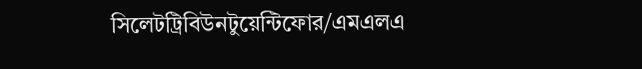সিলেটট্রিবিউনটুয়েন্টিফোর/এমএলএ